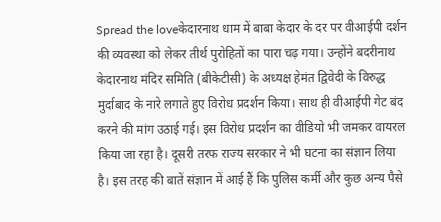Spread the loveकेदारनाथ धाम में बाबा केदार के दर पर वीआईपी दर्शन की व्यवस्था को लेकर तीर्थ पुरोहितों का पारा चढ़ गया। उन्होंने बदरीनाथ केदारनाथ मंदिर समिति (बीकेटीसी) के अध्यक्ष हेमंत द्विवेदी के विरुद्ध मुर्दाबाद के नारे लगाते हुए विरोध प्रदर्शन किया। साथ ही वीआईपी गेट बंद करने की मांग उठाई गई। इस विरोध प्रदर्शन का वीडियो भी जमकर वायरल किया जा रहा है। दूसरी तरफ राज्य सरकार ने भी घटना का संज्ञान लिया है। इस तरह की बातें संज्ञान में आई हैं कि पुलिस कर्मी और कुछ अन्य पैसे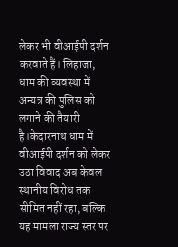लेकर भी वीआईपी दर्शन करवाते हैं। लिहाजा, धाम की व्यवस्था में अन्यत्र की पुलिस को लगाने की तैयारी है।केदारनाथ धाम में वीआईपी दर्शन को लेकर उठा विवाद अब केवल स्थानीय विरोध तक सीमित नहीं रहा, बल्कि यह मामला राज्य स्तर पर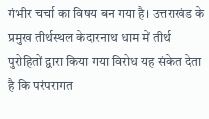गंभीर चर्चा का विषय बन गया है। उत्तराखंड के प्रमुख तीर्थस्थल केदारनाथ धाम में तीर्थ पुरोहितों द्वारा किया गया विरोध यह संकेत देता है कि परंपरागत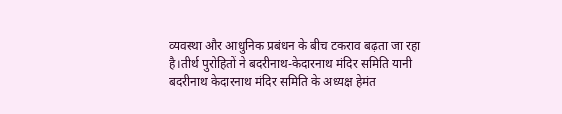व्यवस्था और आधुनिक प्रबंधन के बीच टकराव बढ़ता जा रहा है।तीर्थ पुरोहितों ने बदरीनाथ-केदारनाथ मंदिर समिति यानी बदरीनाथ केदारनाथ मंदिर समिति के अध्यक्ष हेमंत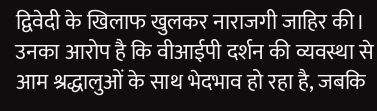द्विवेदी के खिलाफ खुलकर नाराजगी जाहिर की। उनका आरोप है कि वीआईपी दर्शन की व्यवस्था से आम श्रद्धालुओं के साथ भेदभाव हो रहा है, जबकि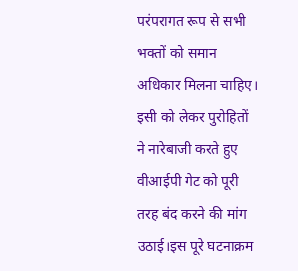परंपरागत रूप से सभी भक्तों को समान अधिकार मिलना चाहिए। इसी को लेकर पुरोहितों ने नारेबाजी करते हुए वीआईपी गेट को पूरी तरह बंद करने की मांग उठाई।इस पूरे घटनाक्रम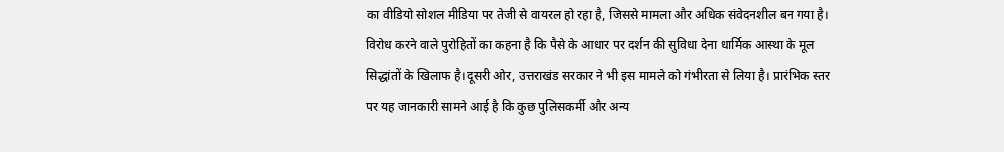का वीडियो सोशल मीडिया पर तेजी से वायरल हो रहा है, जिससे मामला और अधिक संवेदनशील बन गया है। विरोध करने वाले पुरोहितों का कहना है कि पैसे के आधार पर दर्शन की सुविधा देना धार्मिक आस्था के मूल सिद्धांतों के खिलाफ है।दूसरी ओर, उत्तराखंड सरकार ने भी इस मामले को गंभीरता से लिया है। प्रारंभिक स्तर पर यह जानकारी सामने आई है कि कुछ पुलिसकर्मी और अन्य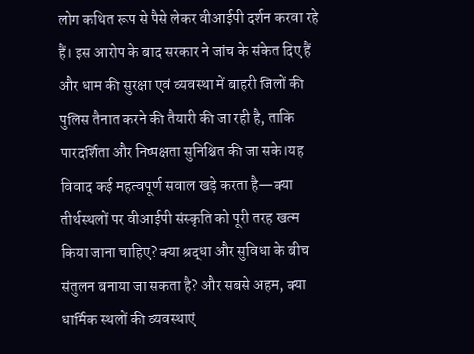लोग कथित रूप से पैसे लेकर वीआईपी दर्शन करवा रहे हैं। इस आरोप के बाद सरकार ने जांच के संकेत दिए हैं और धाम की सुरक्षा एवं व्यवस्था में बाहरी जिलों की पुलिस तैनात करने की तैयारी की जा रही है, ताकि पारदर्शिता और निष्पक्षता सुनिश्चित की जा सके।यह विवाद कई महत्वपूर्ण सवाल खड़े करता है—क्या तीर्थस्थलों पर वीआईपी संस्कृति को पूरी तरह खत्म किया जाना चाहिए? क्या श्रद्धा और सुविधा के बीच संतुलन बनाया जा सकता है? और सबसे अहम, क्या धार्मिक स्थलों की व्यवस्थाएं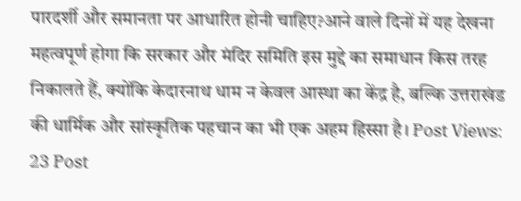पारदर्शी और समानता पर आधारित होनी चाहिए?आने वाले दिनों में यह देखना महत्वपूर्ण होगा कि सरकार और मंदिर समिति इस मुद्दे का समाधान किस तरह निकालते हैं, क्योंकि केदारनाथ धाम न केवल आस्था का केंद्र है, बल्कि उत्तराखंड की धार्मिक और सांस्कृतिक पहचान का भी एक अहम हिस्सा है। Post Views: 23 Post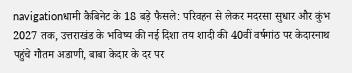navigationधामी कैबिनेट के 18 बड़े फैसले: परिवहन से लेकर मदरसा सुधार और कुंभ 2027 तक, उत्तराखंड के भविष्य की नई दिशा तय शादी की 40वीं वर्षगांठ पर केदारनाथ पहुंचे गौतम अडाणी, बाबा केदार के दर पर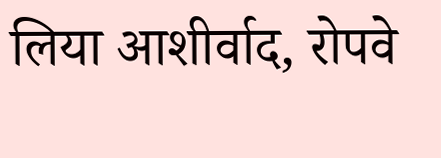लिया आशीर्वाद, रोपवे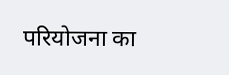परियोजना का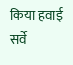किया हवाई सर्वे